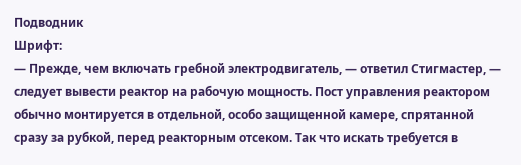Подводник
Шрифт:
— Прежде, чем включать гребной электродвигатель, — ответил Стигмастер, — следует вывести реактор на рабочую мощность. Пост управления реактором обычно монтируется в отдельной, особо защищенной камере, спрятанной сразу за рубкой, перед реакторным отсеком. Так что искать требуется в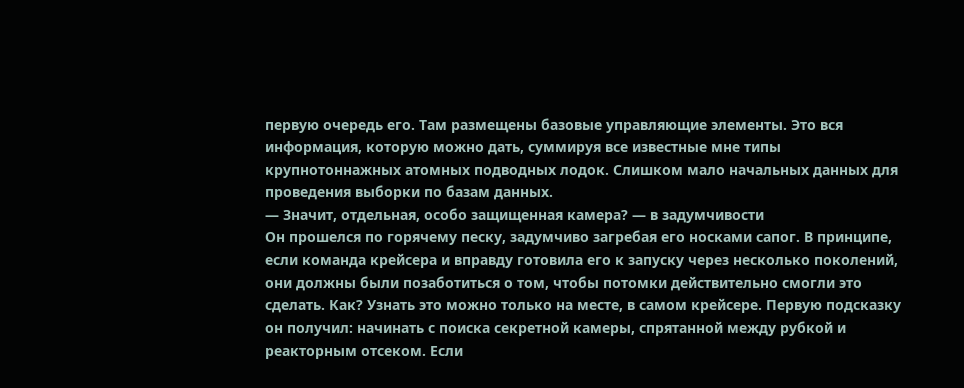первую очередь его. Там размещены базовые управляющие элементы. Это вся информация, которую можно дать, суммируя все известные мне типы крупнотоннажных атомных подводных лодок. Слишком мало начальных данных для проведения выборки по базам данных.
— Значит, отдельная, особо защищенная камера? — в задумчивости
Он прошелся по горячему песку, задумчиво загребая его носками сапог. В принципе, если команда крейсера и вправду готовила его к запуску через несколько поколений, они должны были позаботиться о том, чтобы потомки действительно смогли это сделать. Как? Узнать это можно только на месте, в самом крейсере. Первую подсказку он получил: начинать с поиска секретной камеры, спрятанной между рубкой и реакторным отсеком. Если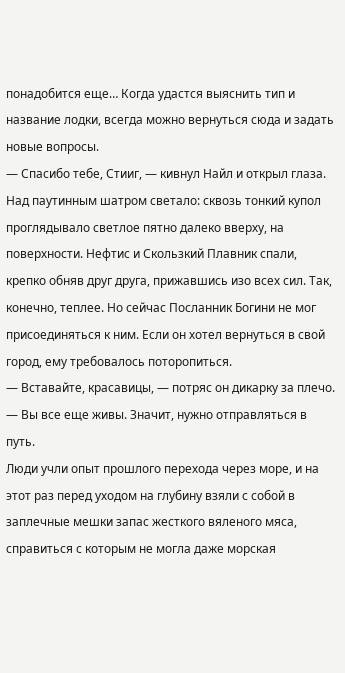понадобится еще… Когда удастся выяснить тип и название лодки, всегда можно вернуться сюда и задать новые вопросы.
— Спасибо тебе, Стииг, — кивнул Найл и открыл глаза.
Над паутинным шатром светало: сквозь тонкий купол проглядывало светлое пятно далеко вверху, на поверхности. Нефтис и Скользкий Плавник спали, крепко обняв друг друга, прижавшись изо всех сил. Так, конечно, теплее. Но сейчас Посланник Богини не мог присоединяться к ним. Если он хотел вернуться в свой город, ему требовалось поторопиться.
— Вставайте, красавицы, — потряс он дикарку за плечо. — Вы все еще живы. Значит, нужно отправляться в путь.
Люди учли опыт прошлого перехода через море, и на этот раз перед уходом на глубину взяли с собой в заплечные мешки запас жесткого вяленого мяса, справиться с которым не могла даже морская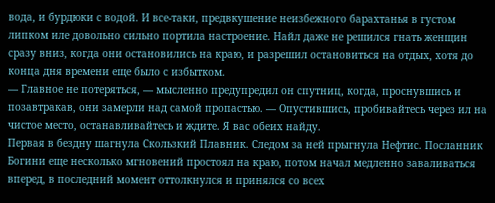вода, и бурдюки с водой. И все-таки, предвкушение неизбежного барахтанья в густом липком иле довольно сильно портила настроение. Найл даже не решился гнать женщин сразу вниз, когда они остановились на краю, и разрешил остановиться на отдых, хотя до конца дня времени еще было с избытком.
— Главное не потеряться, — мысленно предупредил он спутниц, когда, проснувшись и позавтракав, они замерли над самой пропастью. — Опустившись, пробивайтесь через ил на чистое место, останавливайтесь и ждите. Я вас обеих найду.
Первая в бездну шагнула Скользкий Плавник. Следом за ней прыгнула Нефтис. Посланник Богини еще несколько мгновений простоял на краю, потом начал медленно заваливаться вперед, в последний момент оттолкнулся и принялся со всех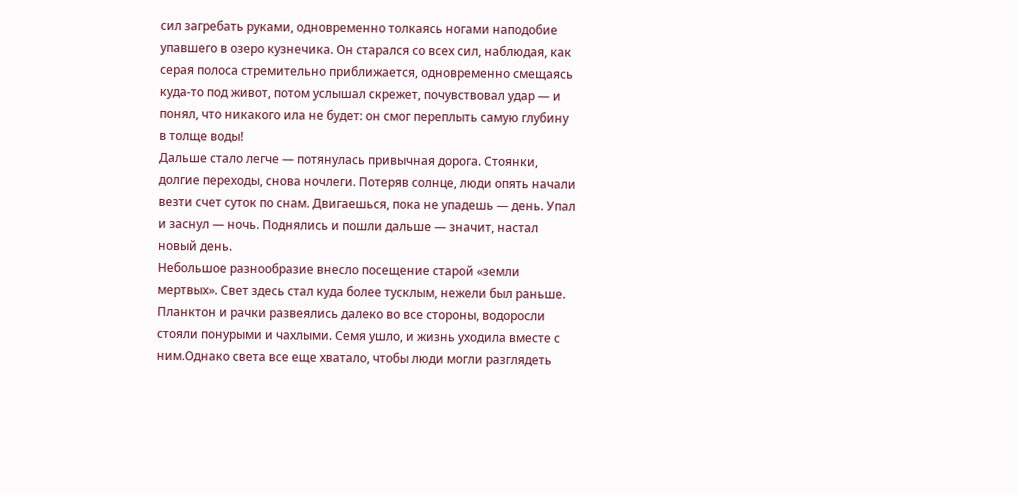сил загребать руками, одновременно толкаясь ногами наподобие упавшего в озеро кузнечика. Он старался со всех сил, наблюдая, как серая полоса стремительно приближается, одновременно смещаясь куда-то под живот, потом услышал скрежет, почувствовал удар — и понял, что никакого ила не будет: он смог переплыть самую глубину в толще воды!
Дальше стало легче — потянулась привычная дорога. Стоянки, долгие переходы, снова ночлеги. Потеряв солнце, люди опять начали везти счет суток по снам. Двигаешься, пока не упадешь — день. Упал и заснул — ночь. Поднялись и пошли дальше — значит, настал новый день.
Небольшое разнообразие внесло посещение старой «земли мертвых». Свет здесь стал куда более тусклым, нежели был раньше.
Планктон и рачки развеялись далеко во все стороны, водоросли стояли понурыми и чахлыми. Семя ушло, и жизнь уходила вместе с ним.Однако света все еще хватало, чтобы люди могли разглядеть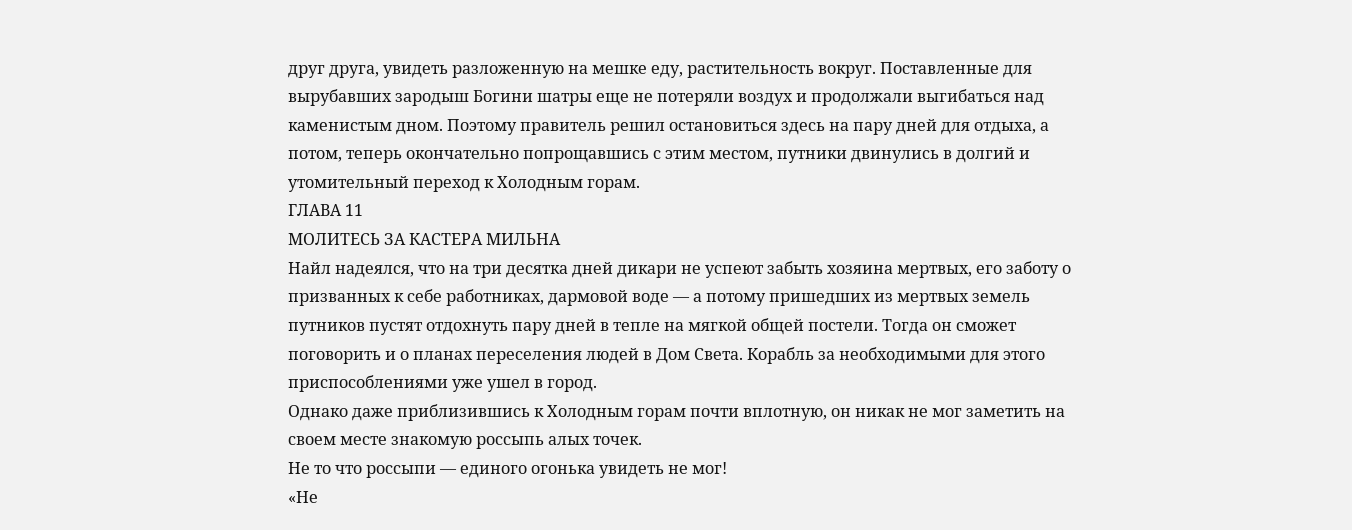друг друга, увидеть разложенную на мешке еду, растительность вокруг. Поставленные для вырубавших зародыш Богини шатры еще не потеряли воздух и продолжали выгибаться над каменистым дном. Поэтому правитель решил остановиться здесь на пару дней для отдыха, а потом, теперь окончательно попрощавшись с этим местом, путники двинулись в долгий и утомительный переход к Холодным горам.
ГЛАВА 11
МОЛИТЕСЬ ЗА КАСТЕРА МИЛЬНА
Найл надеялся, что на три десятка дней дикари не успеют забыть хозяина мертвых, его заботу о призванных к себе работниках, дармовой воде — а потому пришедших из мертвых земель путников пустят отдохнуть пару дней в тепле на мягкой общей постели. Тогда он сможет поговорить и о планах переселения людей в Дом Света. Корабль за необходимыми для этого приспособлениями уже ушел в город.
Однако даже приблизившись к Холодным горам почти вплотную, он никак не мог заметить на своем месте знакомую россыпь алых точек.
Не то что россыпи — единого огонька увидеть не мог!
«Не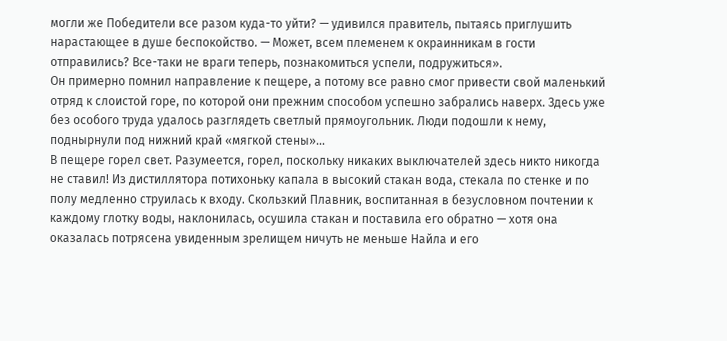могли же Победители все разом куда-то уйти? — удивился правитель, пытаясь приглушить нарастающее в душе беспокойство. — Может, всем племенем к окраинникам в гости отправились? Все-таки не враги теперь, познакомиться успели, подружиться».
Он примерно помнил направление к пещере, а потому все равно смог привести свой маленький отряд к слоистой горе, по которой они прежним способом успешно забрались наверх. Здесь уже без особого труда удалось разглядеть светлый прямоугольник. Люди подошли к нему, поднырнули под нижний край «мягкой стены»…
В пещере горел свет. Разумеется, горел, поскольку никаких выключателей здесь никто никогда не ставил! Из дистиллятора потихоньку капала в высокий стакан вода, стекала по стенке и по полу медленно струилась к входу. Скользкий Плавник, воспитанная в безусловном почтении к каждому глотку воды, наклонилась, осушила стакан и поставила его обратно — хотя она оказалась потрясена увиденным зрелищем ничуть не меньше Найла и его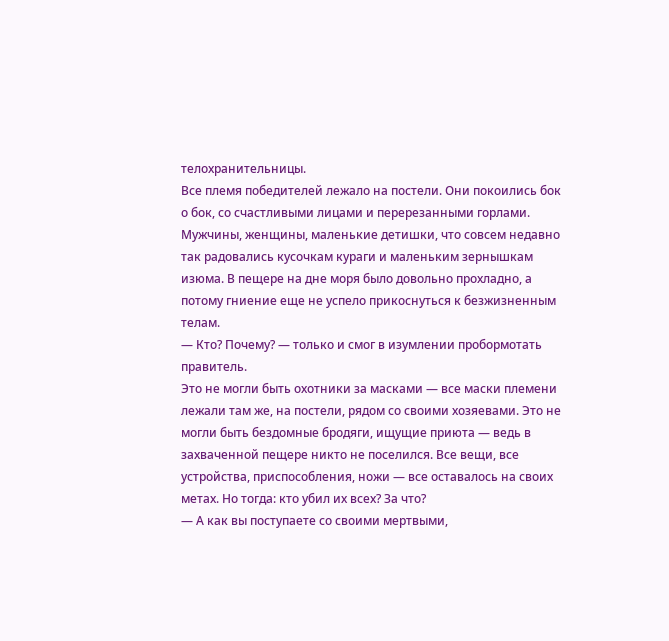телохранительницы.
Все племя победителей лежало на постели. Они покоились бок о бок, со счастливыми лицами и перерезанными горлами. Мужчины, женщины, маленькие детишки, что совсем недавно так радовались кусочкам кураги и маленьким зернышкам изюма. В пещере на дне моря было довольно прохладно, а потому гниение еще не успело прикоснуться к безжизненным телам.
— Кто? Почему? — только и смог в изумлении пробормотать правитель.
Это не могли быть охотники за масками — все маски племени лежали там же, на постели, рядом со своими хозяевами. Это не могли быть бездомные бродяги, ищущие приюта — ведь в захваченной пещере никто не поселился. Все вещи, все устройства, приспособления, ножи — все оставалось на своих метах. Но тогда: кто убил их всех? За что?
— А как вы поступаете со своими мертвыми,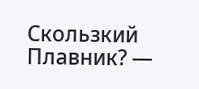Скользкий Плавник? —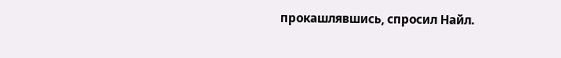прокашлявшись, спросил Найл.